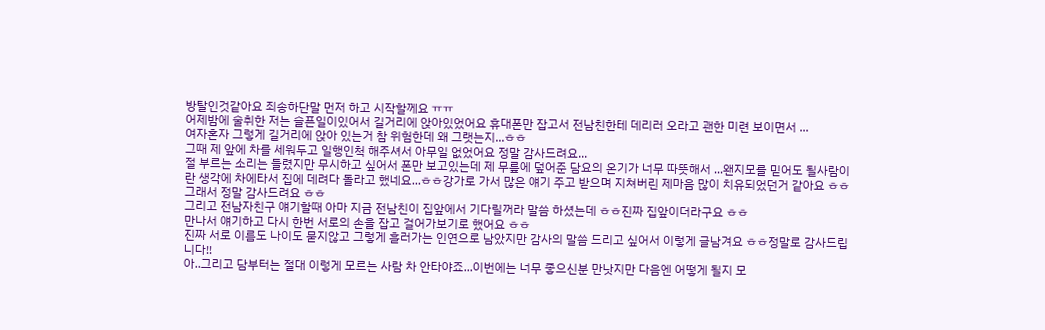방탈인것같아요 죄송하단말 먼저 하고 시작할께요 ㅠㅠ
어제밤에 술취한 저는 슬픈일이있어서 길거리에 앉아있었어요 휴대폰만 잡고서 전남친한테 데리러 오라고 괜한 미련 보이면서 ...
여자혼자 그렇게 길거리에 앉아 있는거 참 위험한데 왜 그랫는지...ㅎㅎ
그때 제 앞에 차를 세워두고 일행인척 해주셔서 아무일 없었어요 정말 감사드려요...
절 부르는 소리는 들렸지만 무시하고 싶어서 폰만 보고있는데 제 무릎에 덮어준 담요의 온기가 너무 따뜻해서 ...왠지모를 믿어도 될사람이란 생각에 차에타서 집에 데려다 돌라고 했네요...ㅎㅎ강가로 가서 많은 얘기 주고 받으며 지쳐버린 제마음 많이 치유되었던거 같아요 ㅎㅎ
그래서 정말 감사드려요 ㅎㅎ
그리고 전남자친구 얘기할때 아마 지금 전남친이 집앞에서 기다릴꺼라 말씀 하셨는데 ㅎㅎ진짜 집앞이더라구요 ㅎㅎ
만나서 얘기하고 다시 한번 서로의 손을 잡고 걸어가보기로 했어요 ㅎㅎ
진짜 서로 이름도 나이도 묻지않고 그렇게 흘러가는 인연으로 남았지만 감사의 말씀 드리고 싶어서 이렇게 글남겨요 ㅎㅎ정말로 감사드립니다!!
아..그리고 담부터는 절대 이렇게 모르는 사람 차 안타야죠...이번에는 너무 좋으신분 만낫지만 다음엔 어떻게 될지 모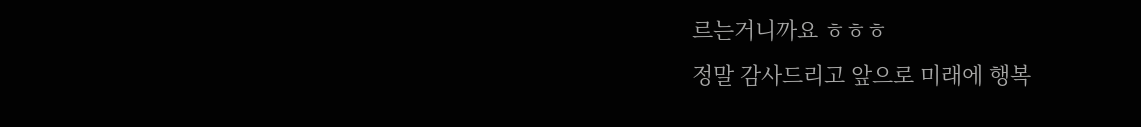르는거니까요 ㅎㅎㅎ
정말 감사드리고 앞으로 미래에 행복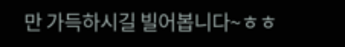만 가득하시길 빌어봅니다~ㅎㅎ